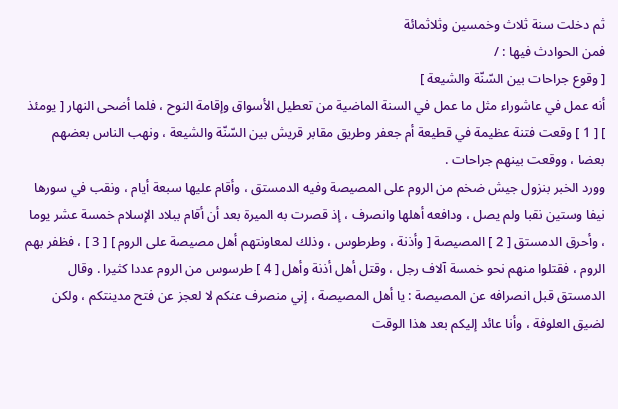ثم دخلت سنة ثلاث وخمسين وثلاثمائة
فمن الحوادث فيها : /
[ وقوع جراحات بين السّنّة والشيعة ]
أنه عمل في عاشوراء مثل ما عمل في السنة الماضية من تعطيل الأسواق وإقامة النوح ، فلما أضحى النهار [ يومئذ ] [ 1 ] وقعت فتنة عظيمة في قطيعة أم جعفر وطريق مقابر قريش بين السّنّة والشيعة ، ونهب الناس بعضهم بعضا ، ووقعت بينهم جراحات .
وورد الخبر بنزول جيش ضخم من الروم على المصيصة وفيه الدمستق ، وأقام عليها سبعة أيام ، ونقب في سورها نيفا وستين نقبا ولم يصل ، ودافعه أهلها وانصرف ، إذ قصرت به الميرة بعد أن أقام ببلاد الإسلام خمسة عشر يوما ، وأحرق الدمستق [ 2 ] المصيصة [ وأذنة ، وطرطوس ، وذلك لمعاونتهم أهل مصيصة على الروم ] [ 3 ] ، فظفر بهم الروم ، فقتلوا منهم نحو خمسة آلاف رجل ، وقتل أهل أذنة وأهل [ 4 ] طرسوس من الروم عددا كثيرا . وقال الدمستق قبل انصرافه عن المصيصة : يا أهل المصيصة ، إني منصرف عنكم لا لعجز عن فتح مدينتكم ، ولكن لضيق العلوفة ، وأنا عائد إليكم بعد هذا الوقت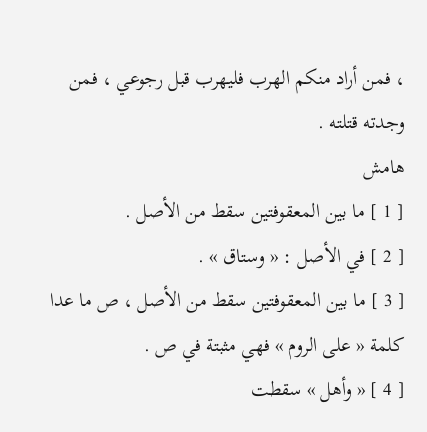، فمن أراد منكم الهرب فليهرب قبل رجوعي ، فمن وجدته قتلته .
هامش
[ 1 ] ما بين المعقوفتين سقط من الأصل .
[ 2 ] في الأصل : « وستاق » .
[ 3 ] ما بين المعقوفتين سقط من الأصل ، ص ما عدا كلمة « على الروم » فهي مثبتة في ص .
[ 4 ] « وأهل » سقطت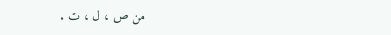من ص ، ل ، ت .